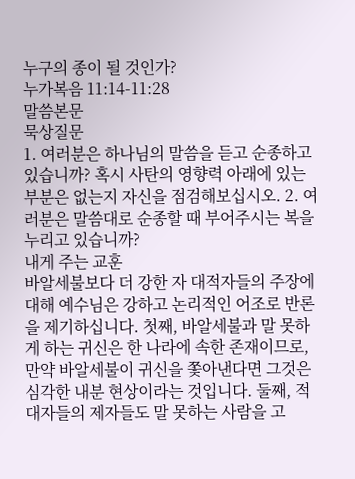누구의 종이 될 것인가?
누가복음 11:14-11:28
말씀본문
묵상질문
1. 여러분은 하나님의 말씀을 듣고 순종하고 있습니까? 혹시 사탄의 영향력 아래에 있는 부분은 없는지 자신을 점검해보십시오. 2. 여러분은 말씀대로 순종할 때 부어주시는 복을 누리고 있습니까?
내게 주는 교훈
바알세불보다 더 강한 자 대적자들의 주장에 대해 예수님은 강하고 논리적인 어조로 반론을 제기하십니다. 첫째, 바알세불과 말 못하게 하는 귀신은 한 나라에 속한 존재이므로, 만약 바알세불이 귀신을 쫓아낸다면 그것은 심각한 내분 현상이라는 것입니다. 둘째, 적대자들의 제자들도 말 못하는 사람을 고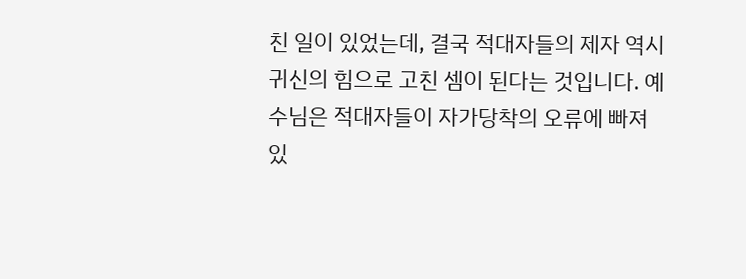친 일이 있었는데, 결국 적대자들의 제자 역시 귀신의 힘으로 고친 셈이 된다는 것입니다. 예수님은 적대자들이 자가당착의 오류에 빠져 있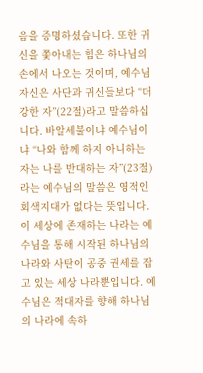음을 증명하셨습니다. 또한 귀신을 쫓아내는 힘은 하나님의 손에서 나오는 것이며, 예수님 자신은 사단과 귀신들보다 “더 강한 자”(22절)라고 말씀하십니다. 바알세불이냐 예수님이냐 “나와 함께 하지 아니하는 자는 나를 반대하는 자”(23절)라는 예수님의 말씀은 영적인 회색지대가 없다는 뜻입니다. 이 세상에 존재하는 나라는 예수님을 통해 시작된 하나님의 나라와 사탄이 공중 권세를 잡고 있는 세상 나라뿐입니다. 예수님은 적대자를 향해 하나님의 나라에 속하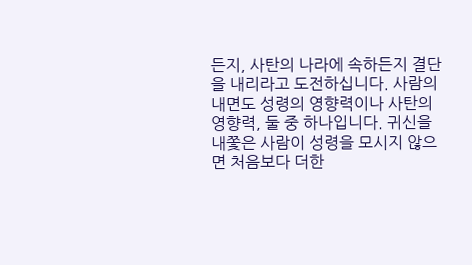든지, 사탄의 나라에 속하든지 결단을 내리라고 도전하십니다. 사람의 내면도 성령의 영향력이나 사탄의 영향력, 둘 중 하나입니다. 귀신을 내쫓은 사람이 성령을 모시지 않으면 처음보다 더한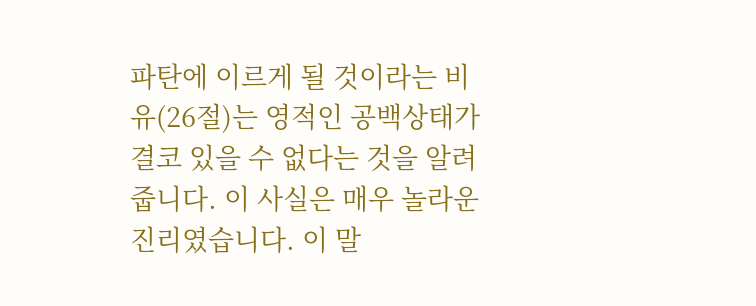파탄에 이르게 될 것이라는 비유(26절)는 영적인 공백상태가 결코 있을 수 없다는 것을 알려줍니다. 이 사실은 매우 놀라운 진리였습니다. 이 말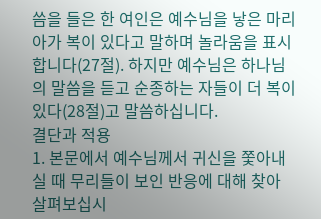씀을 들은 한 여인은 예수님을 낳은 마리아가 복이 있다고 말하며 놀라움을 표시합니다(27절). 하지만 예수님은 하나님의 말씀을 듣고 순종하는 자들이 더 복이 있다(28절)고 말씀하십니다.
결단과 적용
1. 본문에서 예수님께서 귀신을 쫓아내실 때 무리들이 보인 반응에 대해 찾아 살펴보십시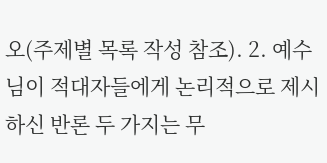오(주제별 목록 작성 참조). 2. 예수님이 적대자들에게 논리적으로 제시하신 반론 두 가지는 무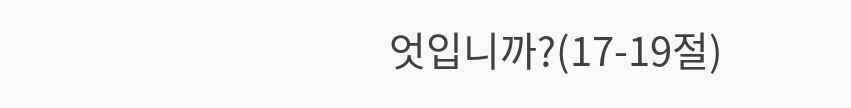엇입니까?(17-19절)